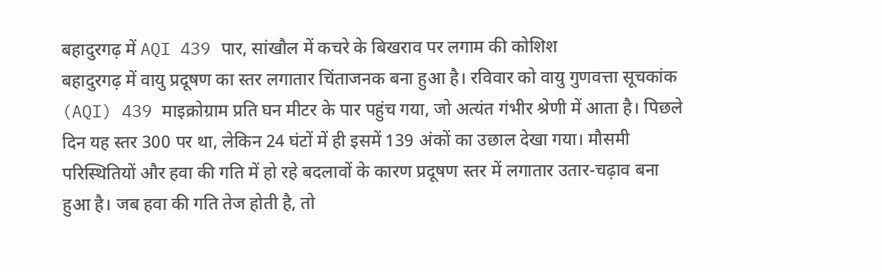बहादुरगढ़ में AQI 439 पार, सांखौल में कचरे के बिखराव पर लगाम की कोशिश
बहादुरगढ़ में वायु प्रदूषण का स्तर लगातार चिंताजनक बना हुआ है। रविवार को वायु गुणवत्ता सूचकांक (AQI) 439 माइक्रोग्राम प्रति घन मीटर के पार पहुंच गया, जो अत्यंत गंभीर श्रेणी में आता है। पिछले दिन यह स्तर 300 पर था, लेकिन 24 घंटों में ही इसमें 139 अंकों का उछाल देखा गया। मौसमी परिस्थितियों और हवा की गति में हो रहे बदलावों के कारण प्रदूषण स्तर में लगातार उतार-चढ़ाव बना हुआ है। जब हवा की गति तेज होती है, तो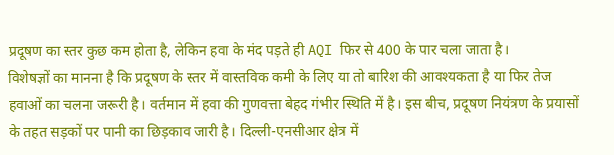प्रदूषण का स्तर कुछ कम होता है, लेकिन हवा के मंद पड़ते ही AQI फिर से 400 के पार चला जाता है।
विशेषज्ञों का मानना है कि प्रदूषण के स्तर में वास्तविक कमी के लिए या तो बारिश की आवश्यकता है या फिर तेज हवाओं का चलना जरूरी है। वर्तमान में हवा की गुणवत्ता बेहद गंभीर स्थिति में है। इस बीच, प्रदूषण नियंत्रण के प्रयासों के तहत सड़कों पर पानी का छिड़काव जारी है। दिल्ली-एनसीआर क्षेत्र में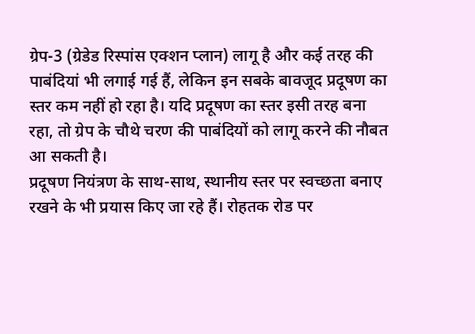ग्रेप-3 (ग्रेडेड रिस्पांस एक्शन प्लान) लागू है और कई तरह की पाबंदियां भी लगाई गई हैं, लेकिन इन सबके बावजूद प्रदूषण का स्तर कम नहीं हो रहा है। यदि प्रदूषण का स्तर इसी तरह बना रहा, तो ग्रेप के चौथे चरण की पाबंदियों को लागू करने की नौबत आ सकती है।
प्रदूषण नियंत्रण के साथ-साथ, स्थानीय स्तर पर स्वच्छता बनाए रखने के भी प्रयास किए जा रहे हैं। रोहतक रोड पर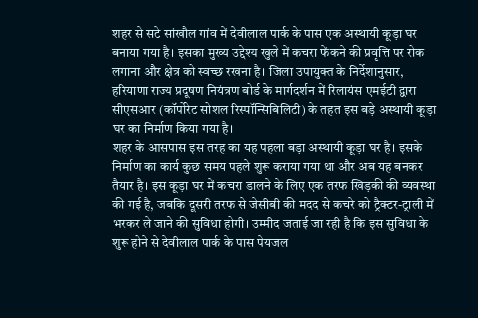शहर से सटे सांखौल गांव में देवीलाल पार्क के पास एक अस्थायी कूड़ा घर बनाया गया है। इसका मुख्य उद्देश्य खुले में कचरा फेंकने की प्रवृत्ति पर रोक लगाना और क्षेत्र को स्वच्छ रखना है। जिला उपायुक्त के निर्देशानुसार, हरियाणा राज्य प्रदूषण नियंत्रण बोर्ड के मार्गदर्शन में रिलायंस एमईटी द्वारा सीएसआर (कॉर्पोरेट सोशल रिस्पॉन्सिबिलिटी) के तहत इस बड़े अस्थायी कूड़ा घर का निर्माण किया गया है।
शहर के आसपास इस तरह का यह पहला बड़ा अस्थायी कूड़ा घर है। इसके निर्माण का कार्य कुछ समय पहले शुरू कराया गया था और अब यह बनकर तैयार है। इस कूड़ा घर में कचरा डालने के लिए एक तरफ खिड़की की व्यवस्था की गई है, जबकि दूसरी तरफ से जेसीबी की मदद से कचरे को ट्रैक्टर-ट्राली में भरकर ले जाने की सुविधा होगी। उम्मीद जताई जा रही है कि इस सुविधा के शुरू होने से देवीलाल पार्क के पास पेयजल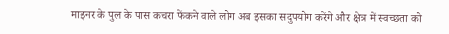माइनर के पुल के पास कचरा फेंकने वाले लोग अब इसका सदुपयोग करेंगे और क्षेत्र में स्वच्छता को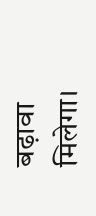बढ़ावा मिलेगा।